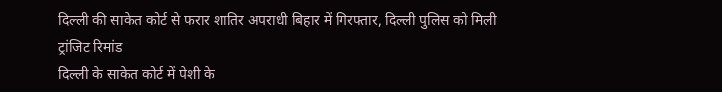दिल्ली की साकेत कोर्ट से फरार शातिर अपराधी बिहार में गिरफ्तार, दिल्ली पुलिस को मिली ट्रांजिट रिमांड
दिल्ली के साकेत कोर्ट में पेशी के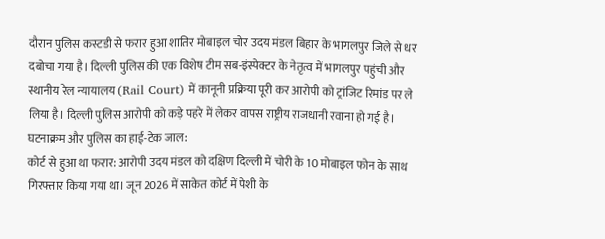दौरान पुलिस कस्टडी से फरार हुआ शातिर मोबाइल चोर उदय मंडल बिहार के भागलपुर जिले से धर दबोचा गया है। दिल्ली पुलिस की एक विशेष टीम सब-इंस्पेक्टर के नेतृत्व में भागलपुर पहुंची और स्थानीय रेल न्यायालय (Rail Court) में कानूनी प्रक्रिया पूरी कर आरोपी को ट्रांजिट रिमांड पर ले लिया है। दिल्ली पुलिस आरोपी को कड़े पहरे में लेकर वापस राष्ट्रीय राजधानी रवाना हो गई है।
घटनाक्रम और पुलिस का हाई-टेक जाल:
कोर्ट से हुआ था फरार: आरोपी उदय मंडल को दक्षिण दिल्ली में चोरी के 10 मोबाइल फोन के साथ गिरफ्तार किया गया था। जून 2026 में साकेत कोर्ट में पेशी के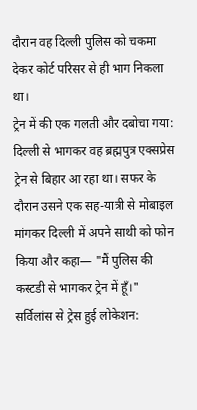दौरान वह दिल्ली पुलिस को चकमा देकर कोर्ट परिसर से ही भाग निकला था।
ट्रेन में की एक गलती और दबोचा गया: दिल्ली से भागकर वह ब्रह्मपुत्र एक्सप्रेस ट्रेन से बिहार आ रहा था। सफर के दौरान उसने एक सह-यात्री से मोबाइल मांगकर दिल्ली में अपने साथी को फोन किया और कहा— "मैं पुलिस की कस्टडी से भागकर ट्रेन में हूँ।"
सर्विलांस से ट्रेस हुई लोकेशन: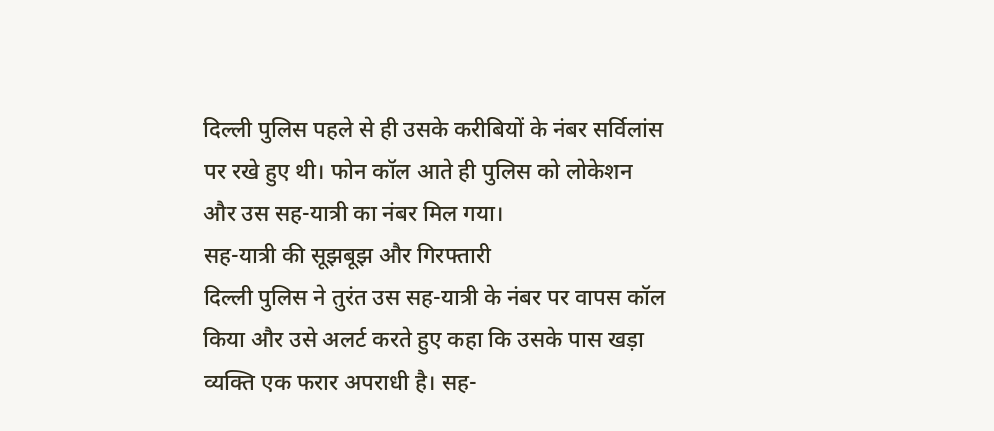दिल्ली पुलिस पहले से ही उसके करीबियों के नंबर सर्विलांस पर रखे हुए थी। फोन कॉल आते ही पुलिस को लोकेशन और उस सह-यात्री का नंबर मिल गया।
सह-यात्री की सूझबूझ और गिरफ्तारी
दिल्ली पुलिस ने तुरंत उस सह-यात्री के नंबर पर वापस कॉल किया और उसे अलर्ट करते हुए कहा कि उसके पास खड़ा व्यक्ति एक फरार अपराधी है। सह-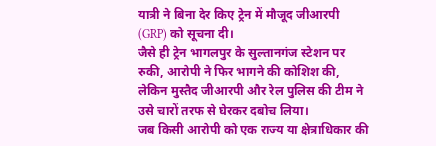यात्री ने बिना देर किए ट्रेन में मौजूद जीआरपी (GRP) को सूचना दी।
जैसे ही ट्रेन भागलपुर के सुल्तानगंज स्टेशन पर रुकी, आरोपी ने फिर भागने की कोशिश की, लेकिन मुस्तैद जीआरपी और रेल पुलिस की टीम ने उसे चारों तरफ से घेरकर दबोच लिया।
जब किसी आरोपी को एक राज्य या क्षेत्राधिकार की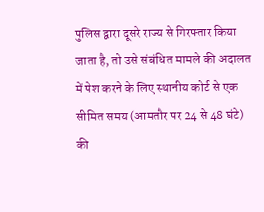पुलिस द्वारा दूसरे राज्य से गिरफ्तार किया जाता है, तो उसे संबंधित मामले की अदालत में पेश करने के लिए स्थानीय कोर्ट से एक सीमित समय (आमतौर पर 24 से 48 घंटे) की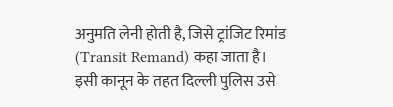अनुमति लेनी होती है, जिसे ट्रांजिट रिमांड (Transit Remand) कहा जाता है। इसी कानून के तहत दिल्ली पुलिस उसे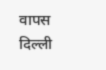वापस दिल्ली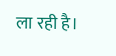ला रही है।